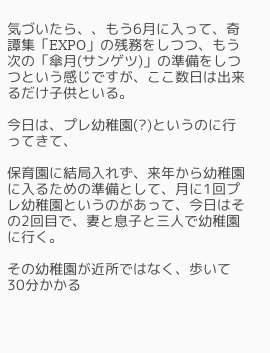気づいたら、、もう6月に入って、奇譚集「EXPO」の残務をしつつ、もう次の「傘月(サンゲツ)」の準備をしつつという感じですが、ここ数日は出来るだけ子供といる。

今日は、プレ幼稚園(?)というのに行ってきて、

保育園に結局入れず、来年から幼稚園に入るための準備として、月に1回プレ幼稚園というのがあって、今日はその2回目で、妻と息子と三人で幼稚園に行く。

その幼稚園が近所ではなく、歩いて30分かかる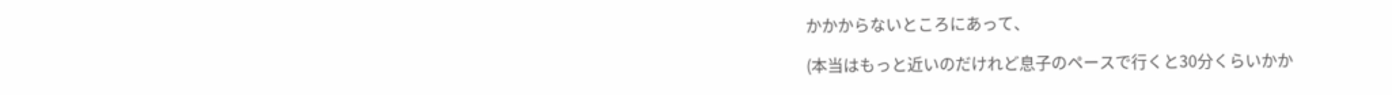かかからないところにあって、

(本当はもっと近いのだけれど息子のペースで行くと30分くらいかか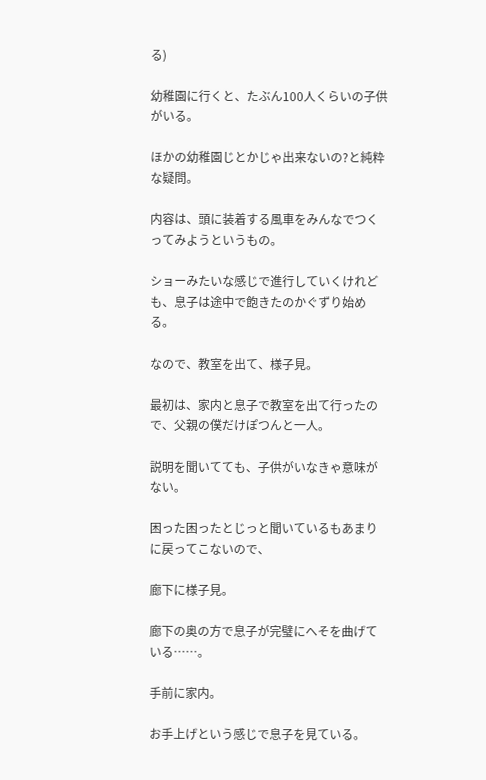る)

幼稚園に行くと、たぶん100人くらいの子供がいる。

ほかの幼稚園じとかじゃ出来ないの?と純粋な疑問。

内容は、頭に装着する風車をみんなでつくってみようというもの。

ショーみたいな感じで進行していくけれども、息子は途中で飽きたのかぐずり始める。

なので、教室を出て、様子見。

最初は、家内と息子で教室を出て行ったので、父親の僕だけぽつんと一人。

説明を聞いてても、子供がいなきゃ意味がない。

困った困ったとじっと聞いているもあまりに戻ってこないので、

廊下に様子見。

廊下の奥の方で息子が完璧にへそを曲げている……。

手前に家内。

お手上げという感じで息子を見ている。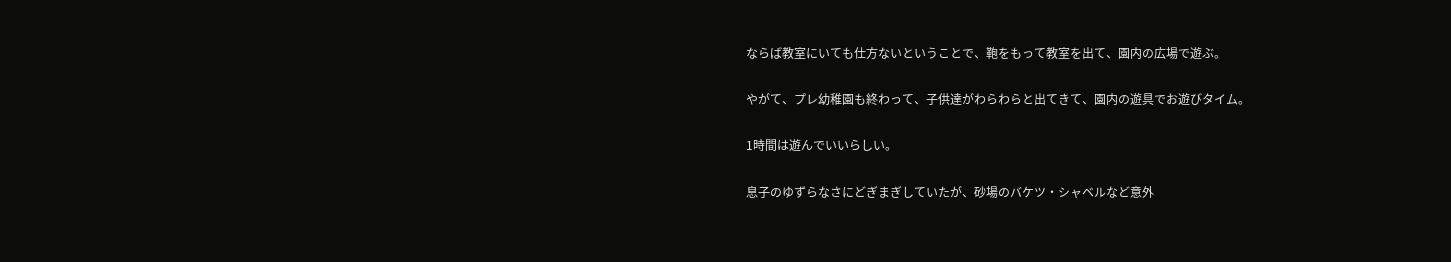ならば教室にいても仕方ないということで、鞄をもって教室を出て、園内の広場で遊ぶ。

やがて、プレ幼稚園も終わって、子供達がわらわらと出てきて、園内の遊具でお遊びタイム。

1時間は遊んでいいらしい。

息子のゆずらなさにどぎまぎしていたが、砂場のバケツ・シャベルなど意外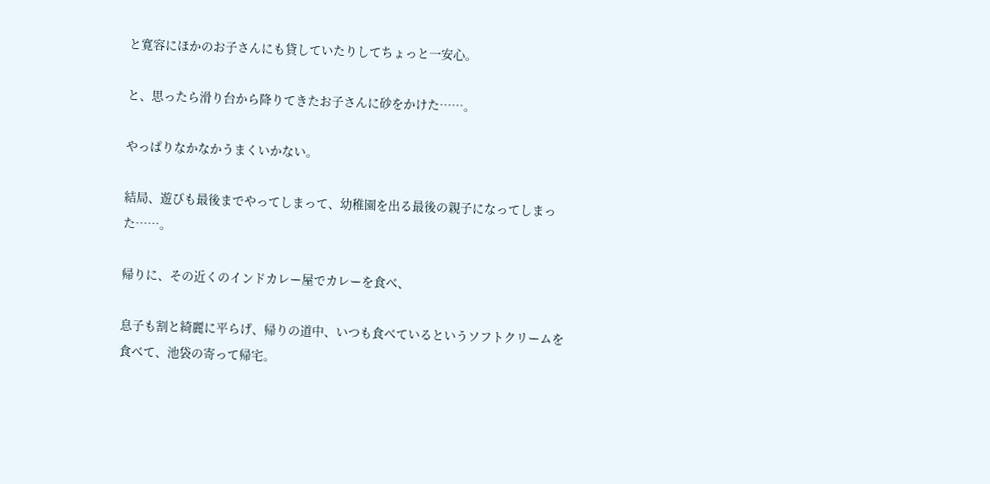と寛容にほかのお子さんにも貸していたりしてちょっと一安心。

と、思ったら滑り台から降りてきたお子さんに砂をかけた……。

やっぱりなかなかうまくいかない。

結局、遊びも最後までやってしまって、幼稚園を出る最後の親子になってしまった……。

帰りに、その近くのインドカレー屋でカレーを食べ、

息子も割と綺麗に平らげ、帰りの道中、いつも食べているというソフトクリームを食べて、池袋の寄って帰宅。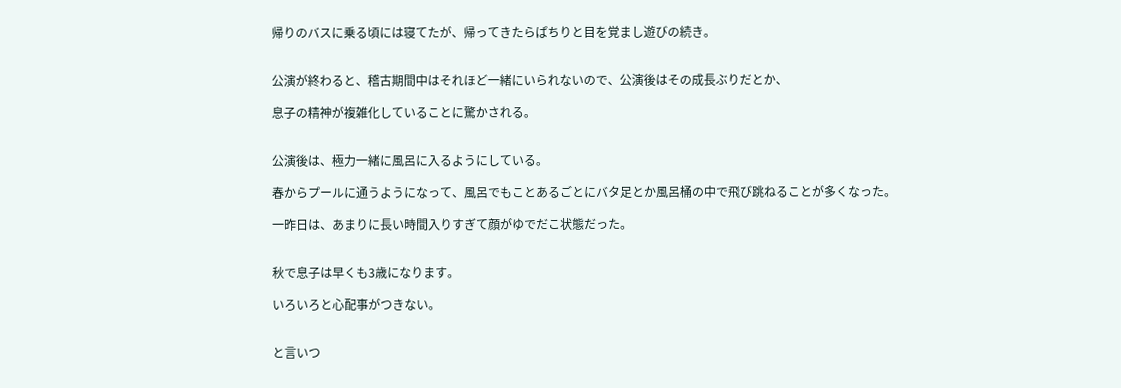帰りのバスに乗る頃には寝てたが、帰ってきたらぱちりと目を覚まし遊びの続き。


公演が終わると、稽古期間中はそれほど一緒にいられないので、公演後はその成長ぶりだとか、

息子の精神が複雑化していることに驚かされる。


公演後は、極力一緒に風呂に入るようにしている。

春からプールに通うようになって、風呂でもことあるごとにバタ足とか風呂桶の中で飛び跳ねることが多くなった。

一昨日は、あまりに長い時間入りすぎて顔がゆでだこ状態だった。


秋で息子は早くも3歳になります。

いろいろと心配事がつきない。


と言いつ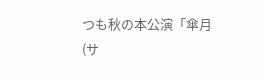つも秋の本公演「傘月(サ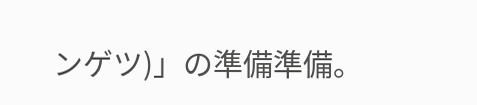ンゲツ)」の準備準備。